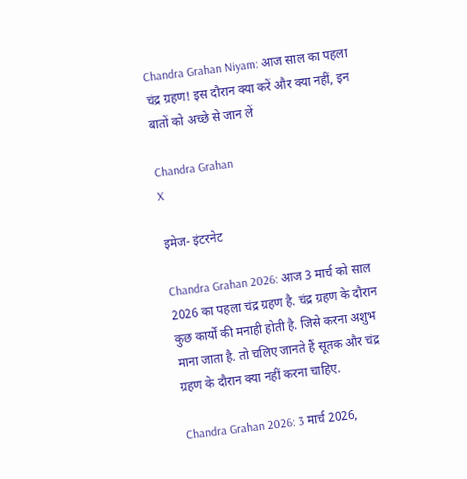Chandra Grahan Niyam: आज साल का पहला चंद्र ग्रहण! इस दौरान क्या करें और क्या नहीं, इन बातों को अच्छे से जान लें

Chandra Grahan
X

इमेज- इंटरनेट

Chandra Grahan 2026: आज 3 मार्च को साल 2026 का पहला चंद्र ग्रहण है. चंद्र ग्रहण के दौरान कुछ कार्यों की मनाही होती है. जिसे करना अशुभ माना जाता है. तो चलिए जानते हैं सूतक और चंद्र ग्रहण के दौरान क्या नहीं करना चाहिए.

Chandra Grahan 2026: 3 मार्च 2026,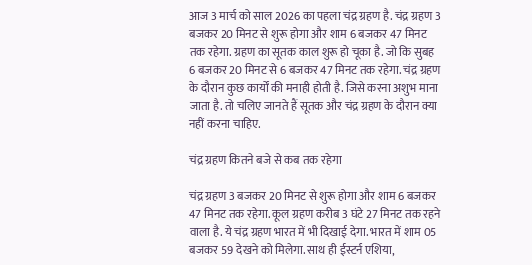आज 3 मार्च को साल 2026 का पहला चंद्र ग्रहण है. चंद्र ग्रहण 3 बजकर 20 मिनट से शुरू होगा और शाम 6 बजकर 47 मिनट तक रहेगा. ग्रहण का सूतक काल शुरू हो चूका है. जो कि सुबह 6 बजकर 20 मिनट से 6 बजकर 47 मिनट तक रहेगा. चंद्र ग्रहण के दौरान कुछ कार्यों की मनाही होती है. जिसे करना अशुभ माना जाता है. तो चलिए जानते हैं सूतक और चंद्र ग्रहण के दौरान क्या नहीं करना चाहिए.

चंद्र ग्रहण कितने बजे से कब तक रहेगा

चंद्र ग्रहण 3 बजकर 20 मिनट से शुरू होगा और शाम 6 बजकर 47 मिनट तक रहेगा. कूल ग्रहण करीब 3 घंटे 27 मिनट तक रहने वाला है. ये चंद्र ग्रहण भारत में भी दिखाई देगा. भारत में शाम 05 बजकर 59 देखने को मिलेगा. साथ ही ईस्टर्न एशिया,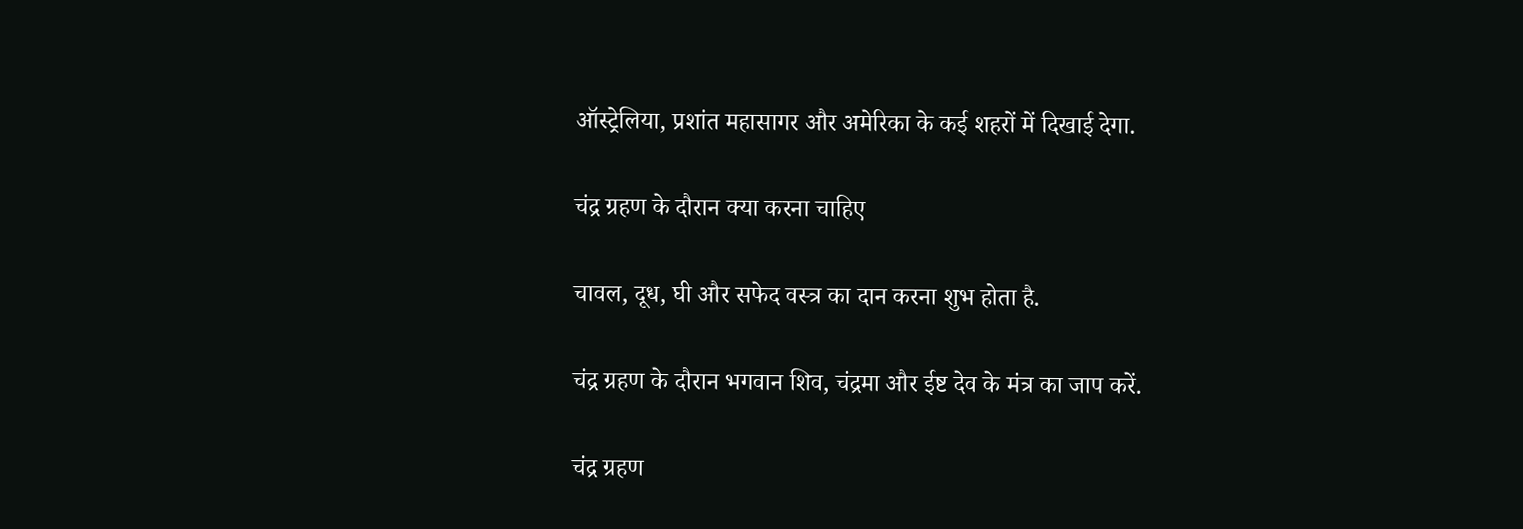ऑस्ट्रेलिया, प्रशांत महासागर और अमेरिका के कई शहरों में दिखाई देगा.

चंद्र ग्रहण के दौरान क्या करना चाहिए

चावल, दूध, घी और सफेद वस्त्र का दान करना शुभ होता है.

चंद्र ग्रहण के दौरान भगवान शिव, चंद्रमा और ईष्ट देव के मंत्र का जाप करें.

चंद्र ग्रहण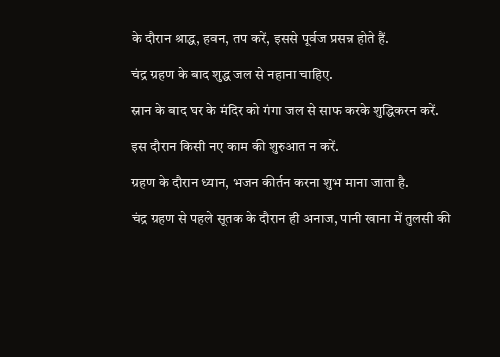के दौरान श्राद्ध, हवन, तप करें, इससे पूर्वज प्रसन्न होते हैं.

चंद्र ग्रहण के बाद शुद्ध जल से नहाना चाहिए.

स्नान के बाद घर के मंदिर को गंगा जल से साफ करके शुद्धिकरन करें.

इस दौरान किसी नए काम की शुरुआत न करें.

ग्रहण के दौरान ध्यान, भजन कीर्तन करना शुभ माना जाता है.

चंद्र ग्रहण से पहले सूतक के दौरान ही अनाज, पानी खाना में तुलसी की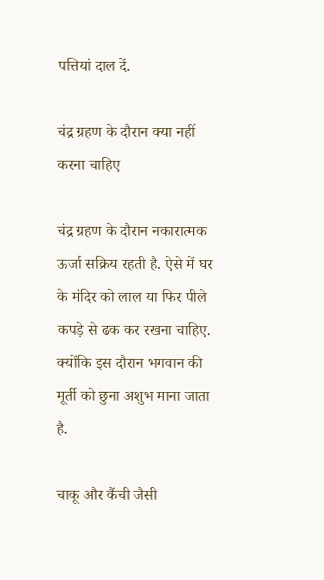पत्तियां दाल दें.

चंद्र ग्रहण के दौरान क्या नहीं करना चाहिए

चंद्र ग्रहण के दौरान नकारात्मक ऊर्जा सक्रिय रहती है. ऐसे में घर के मंदिर को लाल या फिर पीले कपड़े से ढक कर रखना चाहिए. क्योंकि इस दौरान भगवान की मूर्ती को छुना अशुभ माना जाता है.

चाकू और कैंची जैसी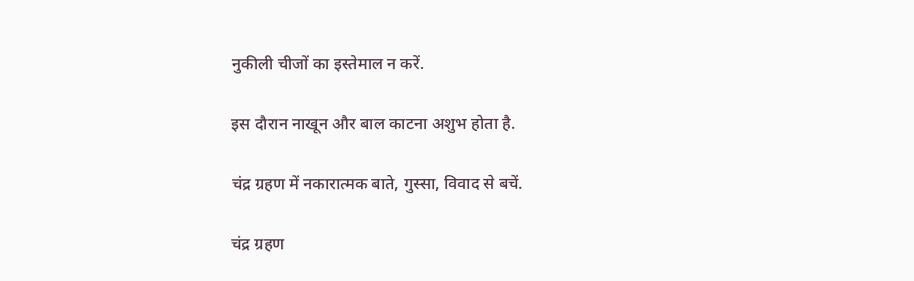नुकीली चीजों का इस्तेमाल न करें.

इस दौरान नाखून और बाल काटना अशुभ होता है.

चंद्र ग्रहण में नकारात्मक बाते, गुस्सा, विवाद से बचें.

चंद्र ग्रहण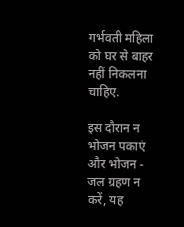गर्भवती महिला को घर से बाहर नहीं निकलना चाहिए.

इस दौरान न भोजन पकाएं और भोजन - जल ग्रहण न करें, यह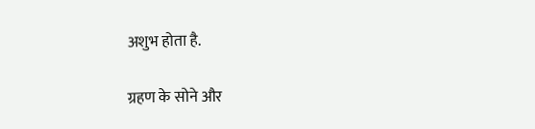अशुभ होता है.

ग्रहण के सोने और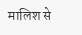मालिश से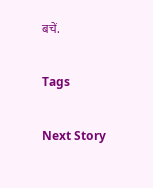बचें.

Tags

Next Story